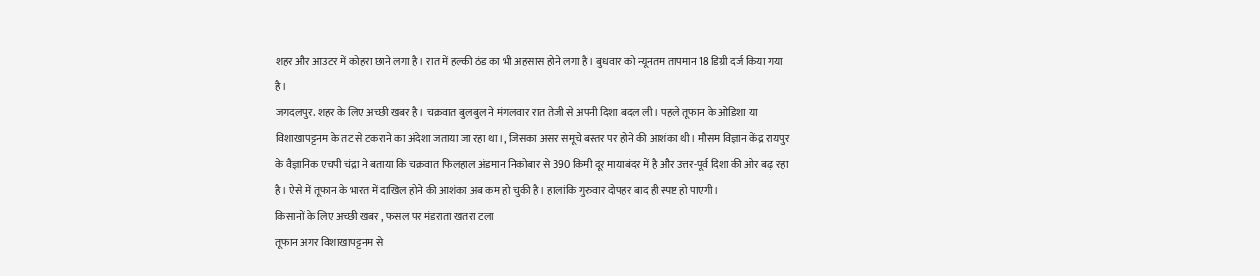शहर और आउटर में कोहरा छाने लगा है। रात में हल्की ठंड का भी अहसास होने लगा है। बुधवार को न्यूनतम तापमान 18 डिग्री दर्ज किया गया है।
जगदलपुर. शहर के लिए अच्छी खबर है। चक्रवात बुलबुल ने मंगलवार रात तेजी से अपनी दिशा बदल ली। पहले तूफान के ओडिशा या विशाखापट्टनम के तट से टकराने का अंदेशा जताया जा रहा था।, जिसका असर समूचे बस्तर पर होने की आशंका थी। मौसम विज्ञान केंद्र रायपुर के वैज्ञानिक एचपी चंद्रा ने बताया कि चक्रवात फिलहाल अंडमान निकोबार से 390 किमी दूर मायाबंदर में है और उत्तर-पूर्व दिशा की ओर बढ़ रहा है। ऐसे में तूफान के भारत में दाखिल होने की आशंका अब कम हो चुकी है। हालांकि गुरुवार दोपहर बाद ही स्पष्ट हो पाएगी।
किसानों के लिए अच्छी खबर , फसल पर मंडराता खतरा टला
तूफान अगर विशाखापट्टनम से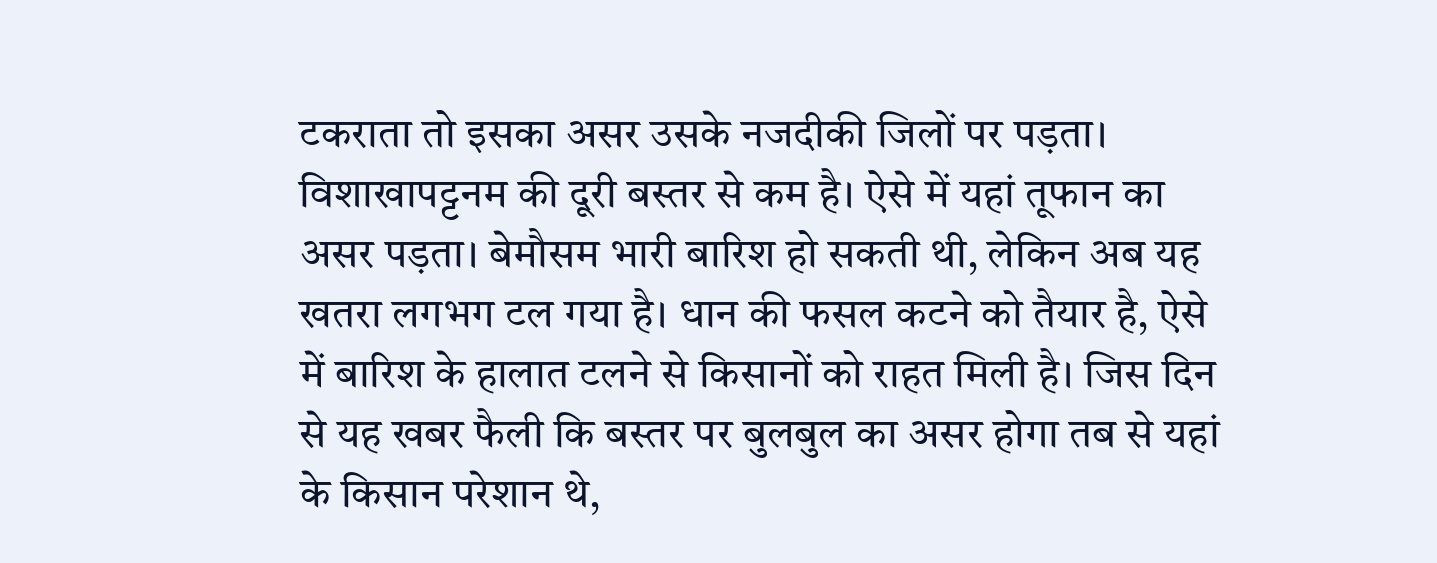टकराता तो इसका असर उसके नजदीकी जिलों पर पड़ता। विशाखापट्टनम की दूरी बस्तर से कम है। ऐसे में यहां तूफान का असर पड़ता। बेमौसम भारी बारिश हो सकती थी, लेकिन अब यह खतरा लगभग टल गया है। धान की फसल कटने को तैयार है, ऐसे में बारिश के हालात टलने से किसानों को राहत मिली है। जिस दिन से यह खबर फैली कि बस्तर पर बुलबुल का असर होगा तब से यहां के किसान परेशान थे,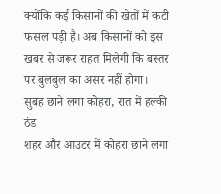क्योंकि कई किसानों की खेतों में कटी फसल पड़ी है। अब किसानों को इस खबर से जरूर राहत मिलेगी कि बस्तर पर बुलबुल का असर नहीं होगा।
सुबह छाने लगा कोहरा, रात में हल्की ठंड
शहर और आउटर में कोहरा छाने लगा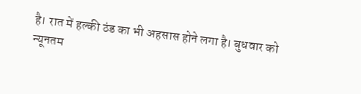है। रात में हल्की ठंड का भी अहसास होने लगा है। बुधवार को न्यूनतम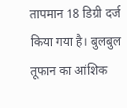तापमान 18 डिग्री दर्ज किया गया है। बुलबुल तूफान का आंशिक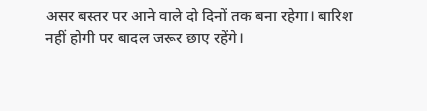असर बस्तर पर आने वाले दो दिनों तक बना रहेगा। बारिश नहीं होगी पर बादल जरूर छाए रहेंगे।